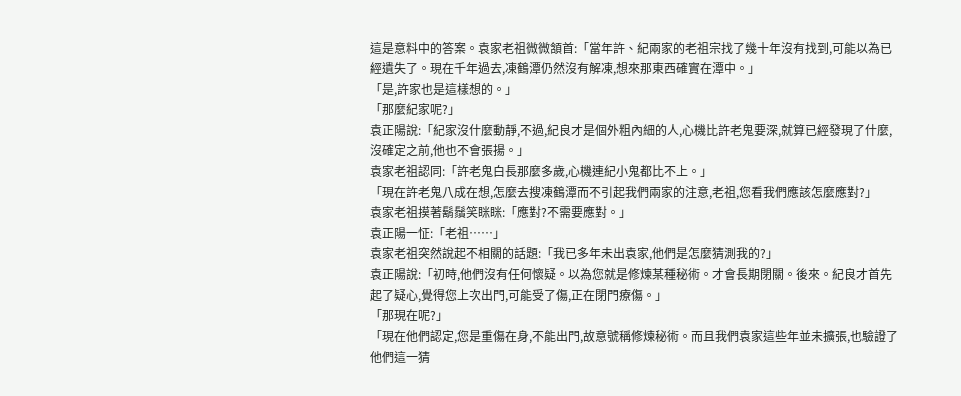這是意料中的答案。袁家老祖微微頷首:「當年許、紀兩家的老祖宗找了幾十年沒有找到,可能以為已經遺失了。現在千年過去,凍鶴潭仍然沒有解凍,想來那東西確實在潭中。」
「是,許家也是這樣想的。」
「那麼紀家呢?」
袁正陽說:「紀家沒什麼動靜,不過,紀良才是個外粗內細的人,心機比許老鬼要深,就算已經發現了什麼,沒確定之前,他也不會張揚。」
袁家老祖認同:「許老鬼白長那麼多歲,心機連紀小鬼都比不上。」
「現在許老鬼八成在想,怎麼去搜凍鶴潭而不引起我們兩家的注意,老祖,您看我們應該怎麼應對?」
袁家老祖摸著鬍鬚笑眯眯:「應對?不需要應對。」
袁正陽一怔:「老祖……」
袁家老祖突然說起不相關的話題:「我已多年未出袁家,他們是怎麼猜測我的?」
袁正陽說:「初時,他們沒有任何懷疑。以為您就是修煉某種秘術。才會長期閉關。後來。紀良才首先起了疑心,覺得您上次出門,可能受了傷,正在閉門療傷。」
「那現在呢?」
「現在他們認定,您是重傷在身,不能出門,故意號稱修煉秘術。而且我們袁家這些年並未擴張,也驗證了他們這一猜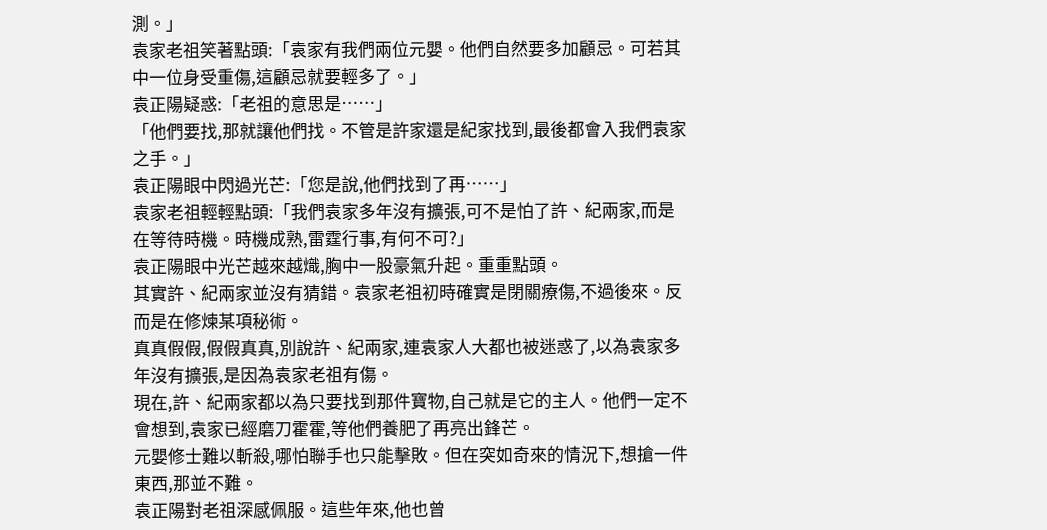測。」
袁家老祖笑著點頭:「袁家有我們兩位元嬰。他們自然要多加顧忌。可若其中一位身受重傷,這顧忌就要輕多了。」
袁正陽疑惑:「老祖的意思是……」
「他們要找,那就讓他們找。不管是許家還是紀家找到,最後都會入我們袁家之手。」
袁正陽眼中閃過光芒:「您是說,他們找到了再……」
袁家老祖輕輕點頭:「我們袁家多年沒有擴張,可不是怕了許、紀兩家,而是在等待時機。時機成熟,雷霆行事,有何不可?」
袁正陽眼中光芒越來越熾,胸中一股豪氣升起。重重點頭。
其實許、紀兩家並沒有猜錯。袁家老祖初時確實是閉關療傷,不過後來。反而是在修煉某項秘術。
真真假假,假假真真,別說許、紀兩家,連袁家人大都也被迷惑了,以為袁家多年沒有擴張,是因為袁家老祖有傷。
現在,許、紀兩家都以為只要找到那件寶物,自己就是它的主人。他們一定不會想到,袁家已經磨刀霍霍,等他們養肥了再亮出鋒芒。
元嬰修士難以斬殺,哪怕聯手也只能擊敗。但在突如奇來的情況下,想搶一件東西,那並不難。
袁正陽對老祖深感佩服。這些年來,他也曾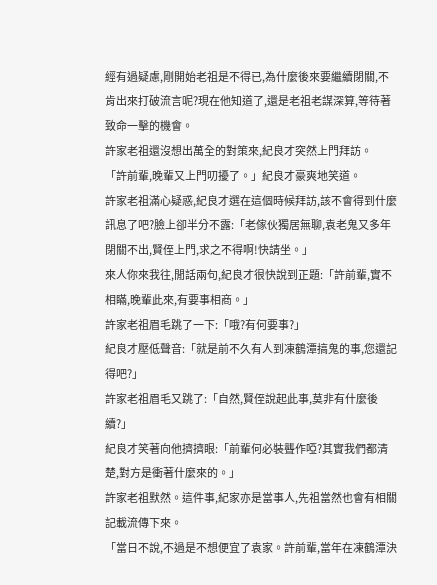經有過疑慮,剛開始老祖是不得已,為什麼後來要繼續閉關,不肯出來打破流言呢?現在他知道了,還是老祖老謀深算,等待著致命一擊的機會。
許家老祖還沒想出萬全的對策來,紀良才突然上門拜訪。
「許前輩,晚輩又上門叨擾了。」紀良才豪爽地笑道。
許家老祖滿心疑惑,紀良才選在這個時候拜訪,該不會得到什麼訊息了吧?臉上卻半分不露:「老傢伙獨居無聊,袁老鬼又多年閉關不出,賢侄上門,求之不得啊!快請坐。」
來人你來我往,閒話兩句,紀良才很快說到正題:「許前輩,實不相瞞,晚輩此來,有要事相商。」
許家老祖眉毛跳了一下:「哦?有何要事?」
紀良才壓低聲音:「就是前不久有人到凍鶴潭搞鬼的事,您還記得吧?」
許家老祖眉毛又跳了:「自然,賢侄說起此事,莫非有什麼後續?」
紀良才笑著向他擠擠眼:「前輩何必裝聾作啞?其實我們都清楚,對方是衝著什麼來的。」
許家老祖默然。這件事,紀家亦是當事人,先祖當然也會有相關記載流傳下來。
「當日不說,不過是不想便宜了袁家。許前輩,當年在凍鶴潭決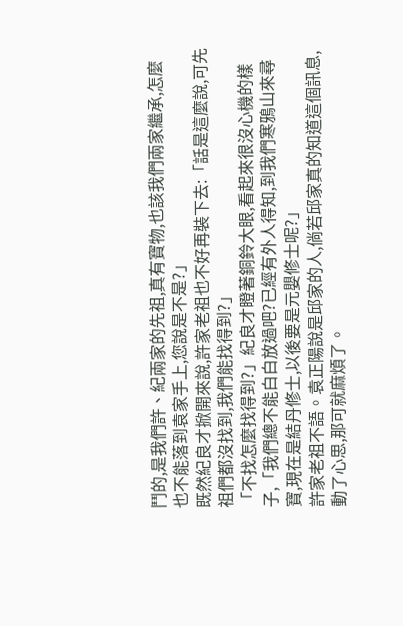鬥的,是我們許、紀兩家的先祖,真有寶物,也該我們兩家繼承,怎麼也不能落到袁家手上,您說是不是?」
既然紀良才掀開來說,許家老祖也不好再裝下去:「話是這麼說,可先祖們都沒找到,我們能找得到?」
「不找怎麼找得到?」紀良才瞪著銅鈴大眼,看起來很沒心機的樣子,「我們總不能白白放過吧?已經有外人得知,到我們寒鴉山來尋寶,現在是結丹修士,以後要是元嬰修士呢?」
許家老祖不語。袁正陽說是邱家的人,倘若邱家真的知道這個訊息,動了心思,那可就麻煩了。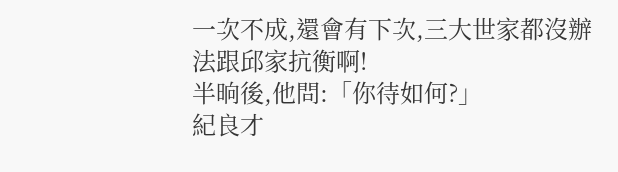一次不成,還會有下次,三大世家都沒辦法跟邱家抗衡啊!
半晌後,他問:「你待如何?」
紀良才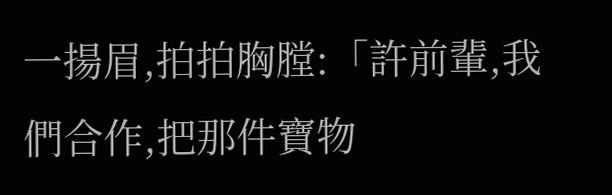一揚眉,拍拍胸膛:「許前輩,我們合作,把那件寶物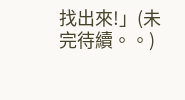找出來!」(未完待續。。)